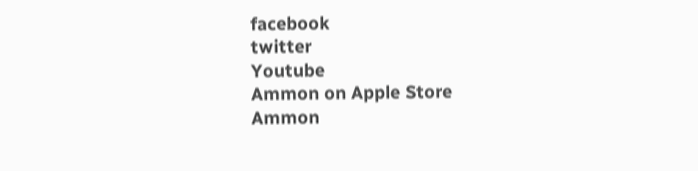facebook
twitter
Youtube
Ammon on Apple Store
Ammon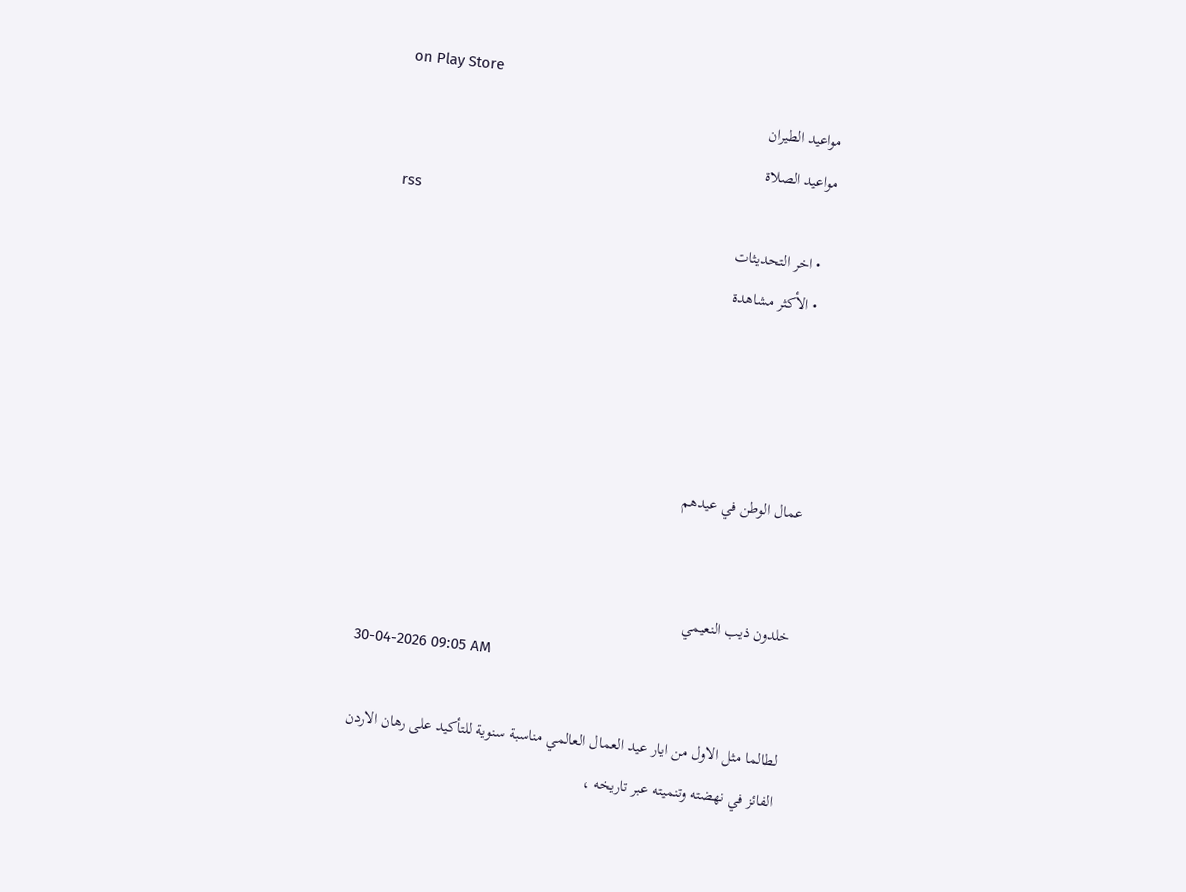on Play Store
مواعيد الطيران
مواعيد الصلاة
rss
  • اخر التحديثات
  • الأكثر مشاهدة




عمال الوطن في عيدهم


خلدون ذيب النعيمي
30-04-2026 09:05 AM

لطالما مثل الاول من ايار عيد العمال العالمي مناسبة سنوية للتأكيد على رهان الاردن الفائز في نهضته وتنميته عبر تاريخه ،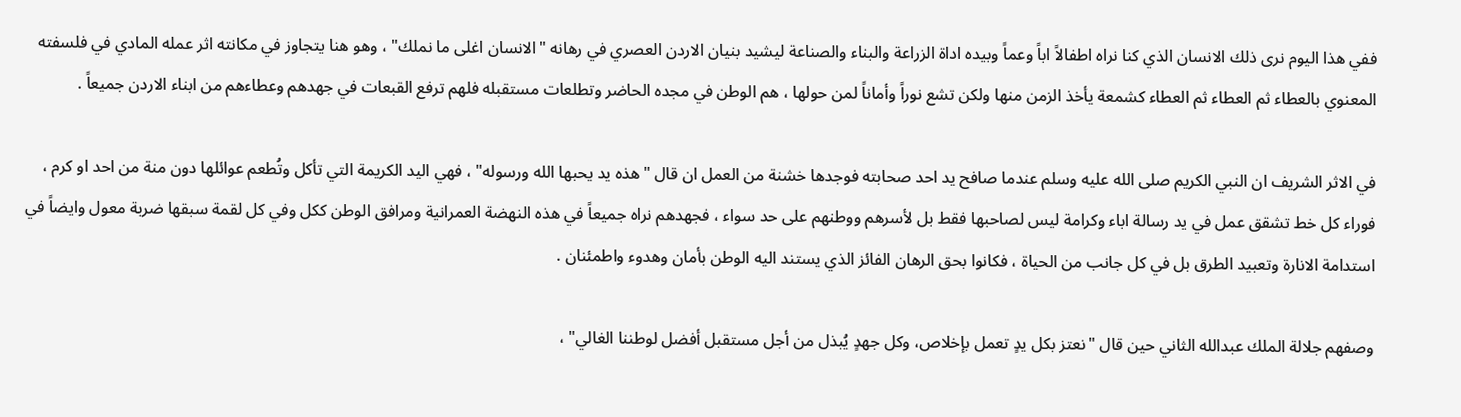ففي هذا اليوم نرى ذلك الانسان الذي كنا نراه اطفالاً اباً وعماً وبيده اداة الزراعة والبناء والصناعة ليشيد بنيان الاردن العصري في رهانه "الانسان اغلى ما نملك" ، وهو هنا يتجاوز في مكانته اثر عمله المادي في فلسفته المعنوي بالعطاء ثم العطاء ثم العطاء كشمعة يأخذ الزمن منها ولكن تشع نوراً وأماناً لمن حولها ، هم الوطن في مجده الحاضر وتطلعات مستقبله فلهم ترفع القبعات في جهدهم وعطاءهم من ابناء الاردن جميعاً .

في الاثر الشريف ان النبي الكريم صلى الله عليه وسلم عندما صافح يد احد صحابته فوجدها خشنة من العمل ان قال "هذه يد يحبها الله ورسوله" ، فهي اليد الكريمة التي تأكل وتُطعم عوائلها دون منة من احد او كرم ، فوراء كل خط تشقق عمل في يد رسالة اباء وكرامة ليس لصاحبها فقط بل لأسرهم ووطنهم على حد سواء ، فجهدهم نراه جميعاً في هذه النهضة العمرانية ومرافق الوطن ككل وفي كل لقمة سبقها ضربة معول وايضاً في استدامة الانارة وتعبيد الطرق بل في كل جانب من الحياة ، فكانوا بحق الرهان الفائز الذي يستند اليه الوطن بأمان وهدوء واطمئنان .

وصفهم جلالة الملك عبدالله الثاني حين قال "نعتز بكل يدٍ تعمل بإخلاص، وكل جهدٍ يُبذل من أجل مستقبل أفضل لوطننا الغالي" ،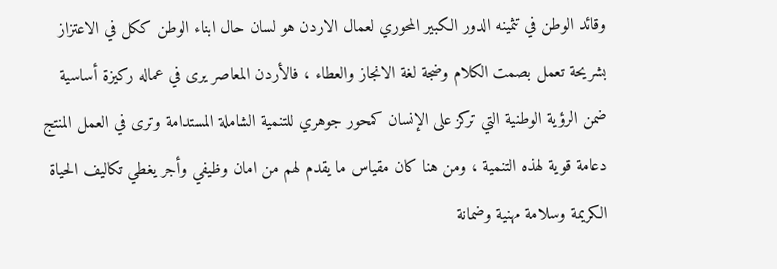وقائد الوطن في تثمينه الدور الكبير المحوري لعمال الاردن هو لسان حال ابناء الوطن ككل في الاعتزاز بشريحة تعمل بصمت الكلام وضجة لغة الانجاز والعطاء ، فالأردن المعاصر يرى في عماله ركيزة أساسية ضمن الرؤية الوطنية التي تركز على الإنسان كمحور جوهري للتنمية الشاملة المستدامة وترى في العمل المنتج دعامة قوية لهذه التنمية ، ومن هنا كان مقياس ما يقدم لهم من امان وظيفي وأجر يغطي تكاليف الحياة الكريمة وسلامة مهنية وضمانة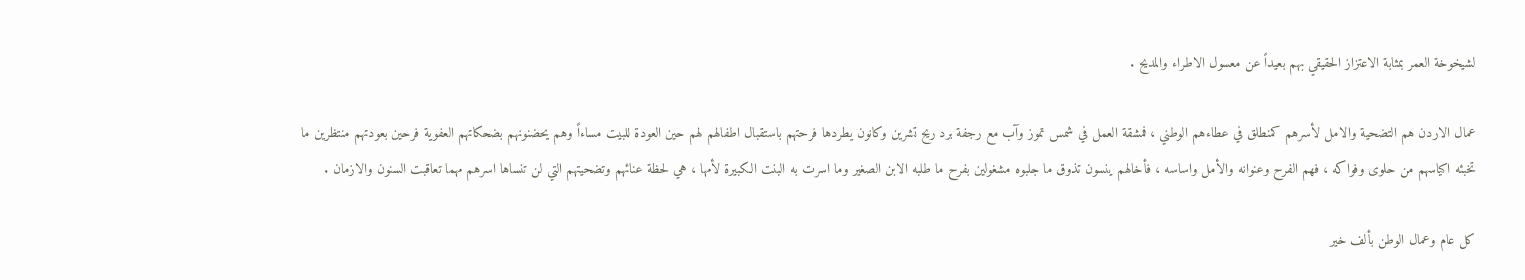لشيخوخة العمر بمثابة الاعتزاز الحقيقي بهم بعيداً عن معسول الاطراء والمديح .

عمال الاردن هم التضحية والامل لأسرهم كمنطلق في عطاءهم الوطني ، فمشقة العمل في شمس تموز وآب مع رجفة برد ريح تشرين وكانون يطردها فرحتهم باستقبال اطفالهم لهم حين العودة للبيت مساءاً وهم يحضنونهم بضحكاتهم العفوية فرحين بعودتهم منتظرين ما تخبئه اكياسهم من حلوى وفواكه ، فهم الفرح وعنوانه والأمل واساسه ، فأخالهم ينسون تذوق ما جلبوه مشغولين بفرح ما طلبه الابن الصغير وما اسرت به البنت الكبيرة لأمها ، هي لحظة عنائهم وتضحيتهم التي لن تنساها اسرهم مهما تعاقبت السنون والازمان .

كل عام وعمال الوطن بألف خير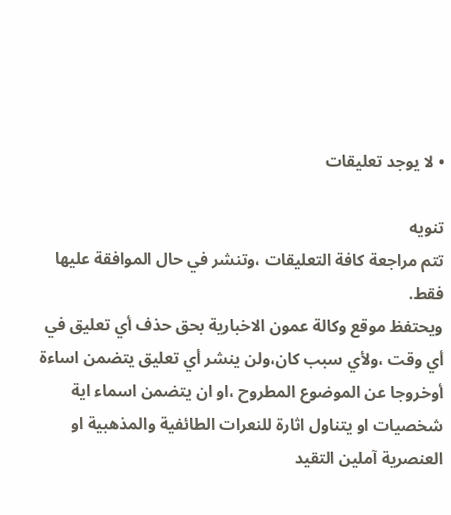• لا يوجد تعليقات

تنويه
تتم مراجعة كافة التعليقات ،وتنشر في حال الموافقة عليها فقط.
ويحتفظ موقع وكالة عمون الاخبارية بحق حذف أي تعليق في أي وقت ،ولأي سبب كان،ولن ينشر أي تعليق يتضمن اساءة أوخروجا عن الموضوع المطروح ،او ان يتضمن اسماء اية شخصيات او يتناول اثارة للنعرات الطائفية والمذهبية او العنصرية آملين التقيد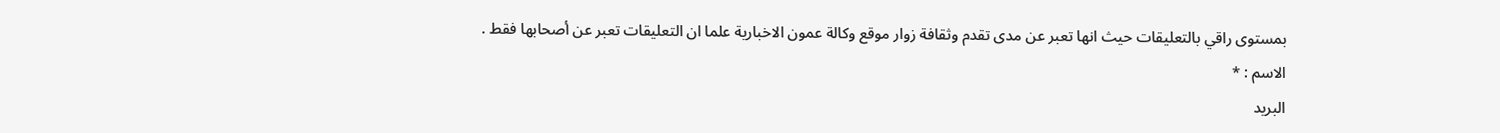بمستوى راقي بالتعليقات حيث انها تعبر عن مدى تقدم وثقافة زوار موقع وكالة عمون الاخبارية علما ان التعليقات تعبر عن أصحابها فقط .
الاسم : *
البريد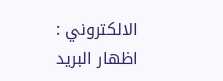الالكتروني :
اظهار البريد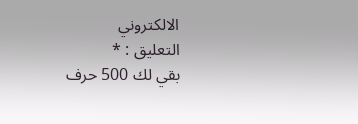الالكتروني
التعليق : *
بقي لك 500 حرف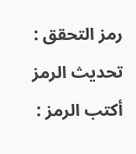رمز التحقق : تحديث الرمز
أكتب الرمز :